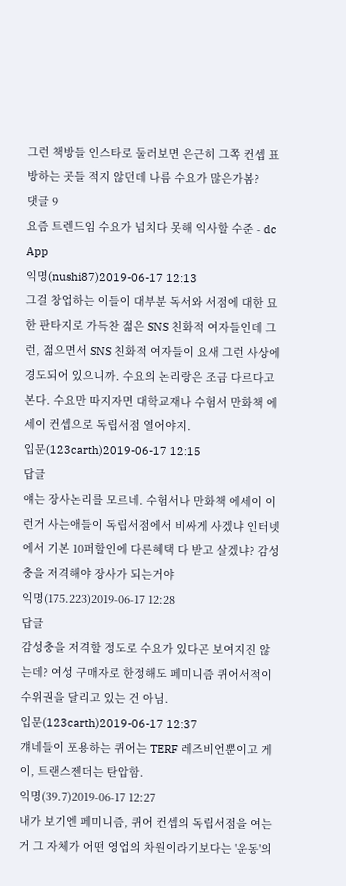그런 책방들 인스타로 둘러보면 은근히 그쪽 컨셉 표방하는 곳들 적지 않던데 나름 수요가 많은가봄?
댓글 9
요즘 트렌드임 수요가 넘치다 못해 익사할 수준 - dc App
익명(nushi87)2019-06-17 12:13
그걸 창업하는 이들이 대부분 독서와 서점에 대한 묘한 판타지로 가득찬 젊은 SNS 친화적 여자들인데 그런, 젊으면서 SNS 친화적 여자들이 요새 그런 사상에 경도되어 있으니까. 수요의 논리랑은 조금 다르다고 본다. 수요만 따지자면 대학교재나 수험서 만화책 에세이 컨셉으로 독립서점 열어야지.
입문(123carth)2019-06-17 12:15
답글
얘는 장사논리를 모르네. 수험서나 만화책 에세이 이런거 사는애들이 독립서점에서 비싸게 사겠냐 인터넷에서 기본 10퍼할인에 다른혜택 다 받고 살겠냐? 감성충을 저격해야 장사가 되는거야
익명(175.223)2019-06-17 12:28
답글
감성충을 저격할 정도로 수요가 있다곤 보여지진 않는데? 여성 구매자로 한정해도 페미니즘 퀴어서적이 수위권을 달리고 있는 건 아님.
입문(123carth)2019-06-17 12:37
걔네들이 포용하는 퀴어는 TERF 레즈비언뿐이고 게이, 트랜스젠더는 탄압함.
익명(39.7)2019-06-17 12:27
내가 보기엔 페미니즘, 퀴어 컨셉의 독립서점을 여는 거 그 자체가 어떤 영업의 차원이라기보다는 '운동'의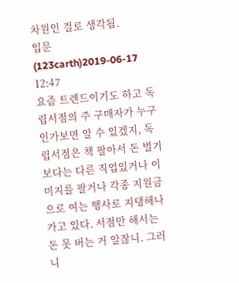차원인 걸로 생각됨.
입문(123carth)2019-06-17 12:47
요즘 트렌드이기도 하고 독립서점의 주 구매자가 누구인가보면 알 수 있겠지, 독립서점은 책 팔아서 돈 벌기 보다는 다른 직업있거나 이미지를 팔거나 각종 지원금으로 여는 행사로 지탱해나가고 있다. 서점만 해서는 돈 못 버는 거 알잖니. 그러니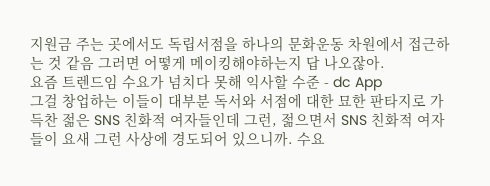지원금 주는 곳에서도 독립서점을 하나의 문화운동 차원에서 접근하는 것 같음 그러면 어떻게 메이킹해야하는지 답 나오잖아.
요즘 트렌드임 수요가 넘치다 못해 익사할 수준 - dc App
그걸 창업하는 이들이 대부분 독서와 서점에 대한 묘한 판타지로 가득찬 젊은 SNS 친화적 여자들인데 그런, 젊으면서 SNS 친화적 여자들이 요새 그런 사상에 경도되어 있으니까. 수요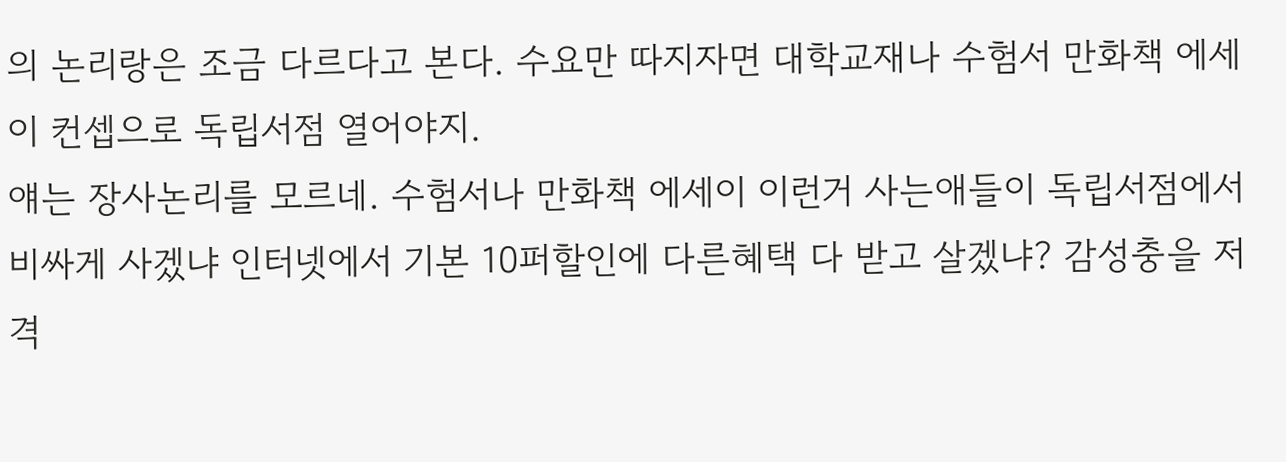의 논리랑은 조금 다르다고 본다. 수요만 따지자면 대학교재나 수험서 만화책 에세이 컨셉으로 독립서점 열어야지.
얘는 장사논리를 모르네. 수험서나 만화책 에세이 이런거 사는애들이 독립서점에서 비싸게 사겠냐 인터넷에서 기본 10퍼할인에 다른혜택 다 받고 살겠냐? 감성충을 저격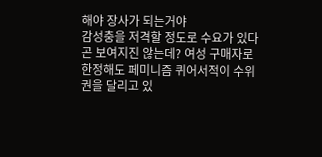해야 장사가 되는거야
감성충을 저격할 정도로 수요가 있다곤 보여지진 않는데? 여성 구매자로 한정해도 페미니즘 퀴어서적이 수위권을 달리고 있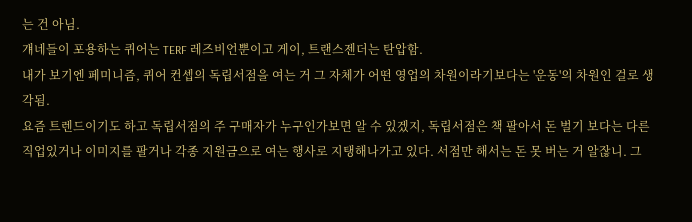는 건 아님.
걔네들이 포용하는 퀴어는 TERF 레즈비언뿐이고 게이, 트랜스젠더는 탄압함.
내가 보기엔 페미니즘, 퀴어 컨셉의 독립서점을 여는 거 그 자체가 어떤 영업의 차원이라기보다는 '운동'의 차원인 걸로 생각됨.
요즘 트렌드이기도 하고 독립서점의 주 구매자가 누구인가보면 알 수 있겠지, 독립서점은 책 팔아서 돈 벌기 보다는 다른 직업있거나 이미지를 팔거나 각종 지원금으로 여는 행사로 지탱해나가고 있다. 서점만 해서는 돈 못 버는 거 알잖니. 그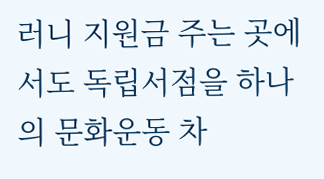러니 지원금 주는 곳에서도 독립서점을 하나의 문화운동 차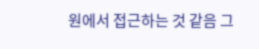원에서 접근하는 것 같음 그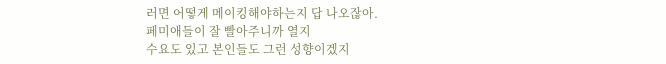러면 어떻게 메이킹해야하는지 답 나오잖아.
페미애들이 잘 빨아주니까 열지
수요도 있고 본인들도 그런 성향이겠지